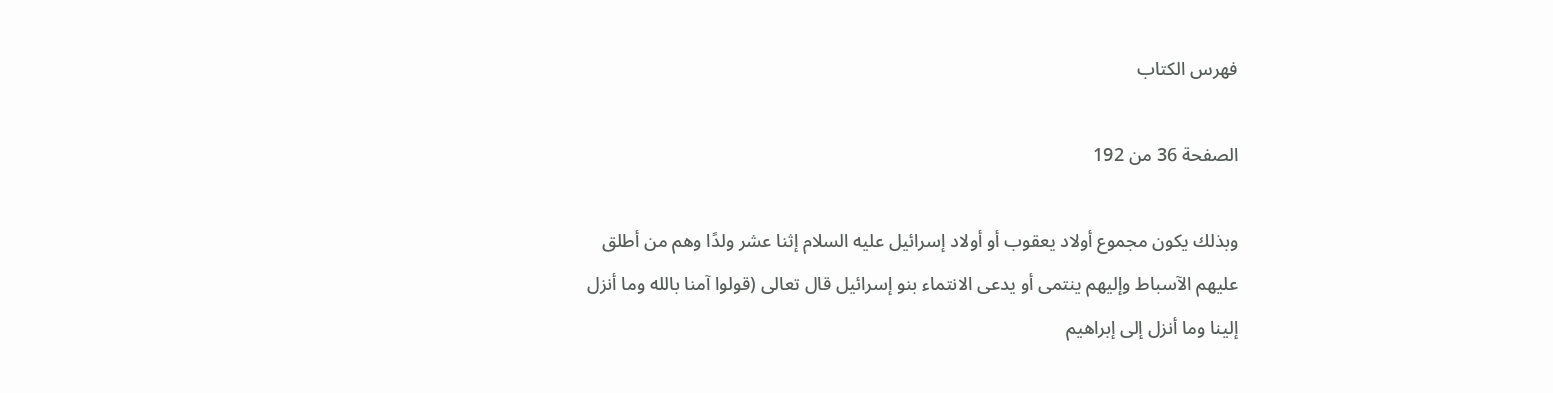فهرس الكتاب

الصفحة 36 من 192

وبذلك يكون مجموع أولاد يعقوب أو أولاد إسرائيل عليه السلام إثنا عشر ولدًا وهم من أطلق عليهم الآسباط وإليهم ينتمى أو يدعى الانتماء بنو إسرائيل قال تعالى (قولوا آمنا بالله وما أنزل إلينا وما أنزل إلى إبراهيم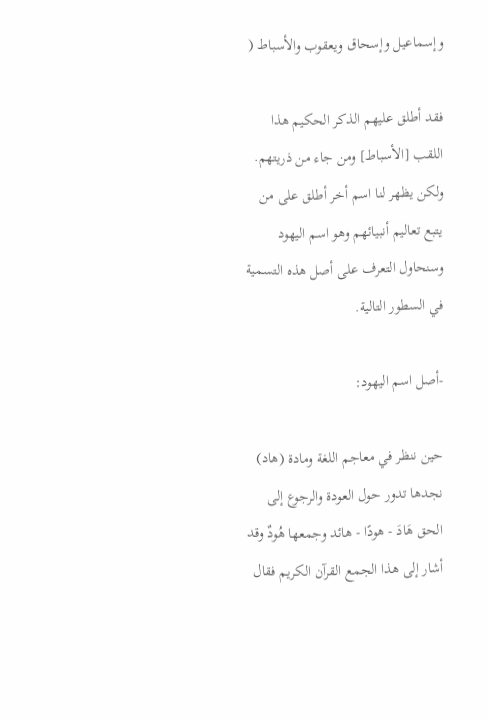وإسماعيل وإسحاق ويعقوب والأسباط (

فقد أطلق عليهم الذكر الحكيم هذا اللقب [الأسباط] ومن جاء من ذريتهم. ولكن يظهر لنا اسم أخر أطلق على من يتبع تعاليم أنبيائهم وهو اسم اليهود وسنحاول التعرف على أصل هذه التسمية في السطور التالية.

-أصل اسم اليهود:

حين ننظر في معاجم اللغة ومادة (هاد) نجدها تدور حول العودة والرجوع إلى الحق هَادَ - هودًا - هائد وجمعها هُودٌ وقد أشار إلى هذا الجمع القرآن الكريم فقال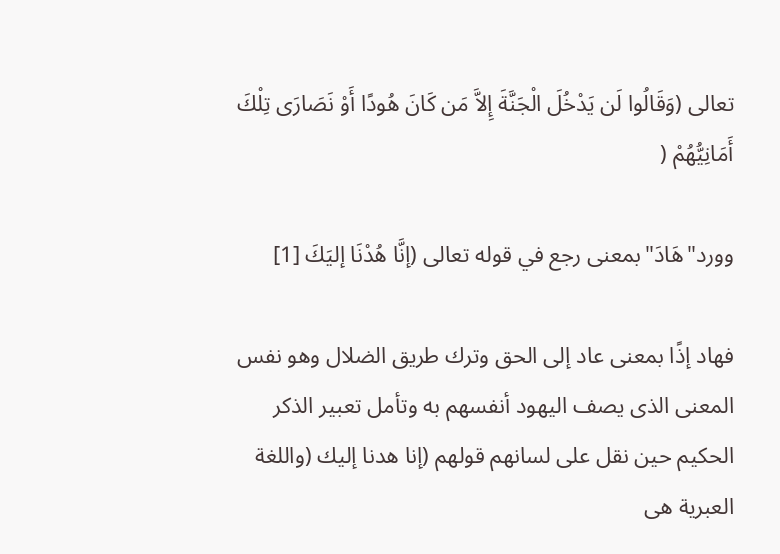تعالى (وَقَالُوا لَن يَدْخُلَ الْجَنَّةَ إِلاَّ مَن كَانَ هُودًا أَوْ نَصَارَى تِلْكَ أَمَانِيُّهُمْ (

وورد"هَادَ"بمعنى رجع في قوله تعالى (إنَّا هُدْنَا إليَكَ [1]

فهاد إذًا بمعنى عاد إلى الحق وترك طريق الضلال وهو نفس المعنى الذى يصف اليهود أنفسهم به وتأمل تعبير الذكر الحكيم حين نقل على لسانهم قولهم (إنا هدنا إليك (واللغة العبرية هى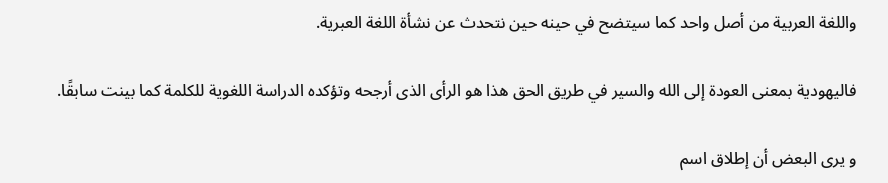واللغة العربية من أصل واحد كما سيتضح في حينه حين نتحدث عن نشأة اللغة العبرية.

فاليهودية بمعنى العودة إلى الله والسير في طريق الحق هذا هو الرأى الذى أرجحه وتؤكده الدراسة اللغوية للكلمة كما بينت سابقًا.

و يرى البعض أن إطلاق اسم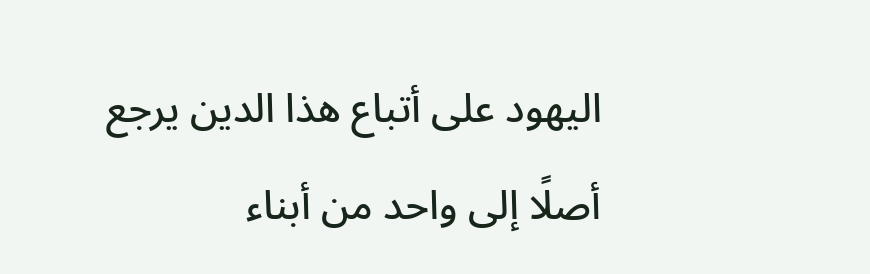اليهود على أتباع هذا الدين يرجع أصلًا إلى واحد من أبناء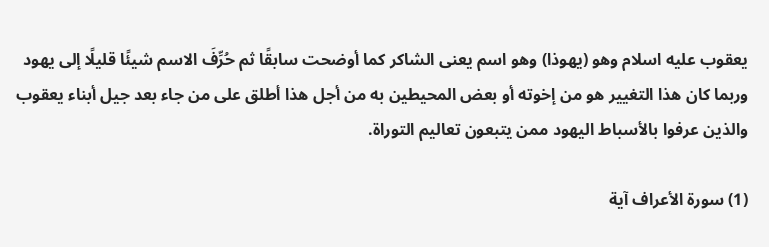يعقوب عليه اسلام وهو (يهوذا) وهو اسم يعنى الشاكر كما أوضحت سابقًا ثم حُرِّفَ الاسم شيئًا قليلًا إلى يهود وربما كان هذا التغيير هو من إخوته أو بعض المحيطين به من أجل هذا أطلق على من جاء بعد جيل أبناء يعقوب والذين عرفوا بالأسباط اليهود ممن يتبعون تعاليم التوراة.

(1) سورة الأعراف آية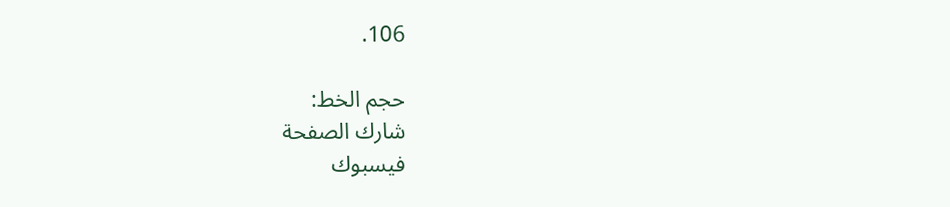106.

حجم الخط:
شارك الصفحة
فيسبوك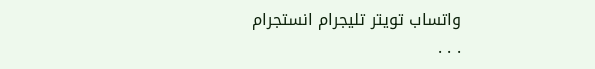واتساب تويتر تليجرام انستجرام
. . .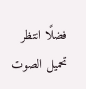فضلًا انتظر تحميل الصوت